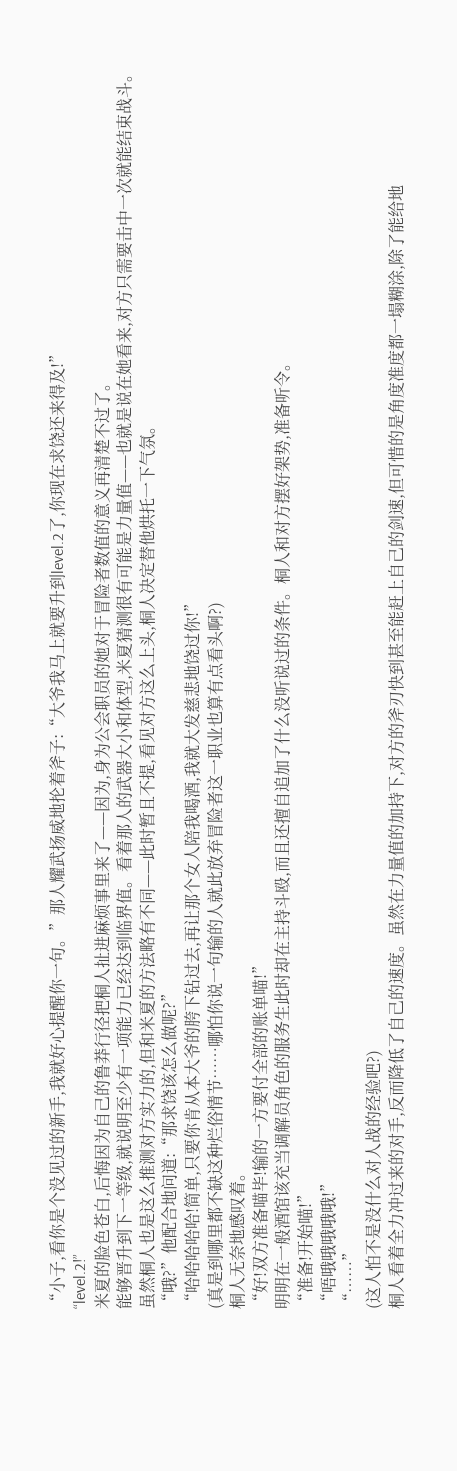“小子,看你是个没见过的新手,我就好心提醒你一句。”那人耀武扬威地抡着斧子:“大爷我马上就要升到level.2了,你现在求饶还来得及!”
“level.2!”
米夏的脸色苍白,后悔因为自己的鲁莽行径把桐人扯进麻烦事里来了——因为,身为公会职员的她对于冒险者数值的意义再清楚不过了。
能够晋升到下一等级,就说明至少有一项能力已经达到临界值。看着那人的武器大小和体型,米夏猜测很有可能是力量值——也就是说在她看来,对方只需要击中一次就能结束战斗。
虽然桐人也是这么推测对方实力的,但和米夏的方法略有不同——此时暂且不提,看见对方这么上头,桐人决定替他烘托一下气氛。
“哦?”他配合地问道:“那求饶该怎么做呢?”
“哈哈哈哈哈!简单,只要你肯从本大爷的胯下钻过去,再让那个女人陪我喝酒,我就大发慈悲地饶过你!”
(真是到哪里都不缺这种烂俗情节……哪怕你说一句输的人就此放弃冒险者这一职业也算有点看头啊?)
桐人无奈地感叹着。
“好!双方准备喵毕!输的一方要付全部的账单喵!”
明明在一般酒馆该充当调解员角色的服务生此时却在主持斗殴,而且还擅自追加了什么没听说过的条件。桐人和对方摆好架势,准备听令。
“准备!开始喵!”
“唔哦哦哦哦哦!”
“……”
(这人怕不是没什么对人战的经验吧?)
桐人看着全力冲过来的对手,反而降低了自己的速度。虽然在力量值的加持下,对方的斧刃快到甚至能赶上自己的剑速,但可惜的是角度准度都一塌糊涂,除了能给地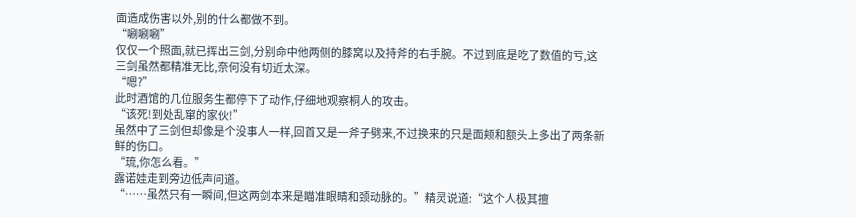面造成伤害以外,别的什么都做不到。
“唰唰唰”
仅仅一个照面,就已挥出三剑,分别命中他两侧的膝窝以及持斧的右手腕。不过到底是吃了数值的亏,这三剑虽然都精准无比,奈何没有切近太深。
“嗯?”
此时酒馆的几位服务生都停下了动作,仔细地观察桐人的攻击。
“该死!到处乱窜的家伙!”
虽然中了三剑但却像是个没事人一样,回首又是一斧子劈来,不过换来的只是面颊和额头上多出了两条新鲜的伤口。
“琉,你怎么看。”
露诺娃走到旁边低声问道。
“……虽然只有一瞬间,但这两剑本来是瞄准眼睛和颈动脉的。”精灵说道:“这个人极其擅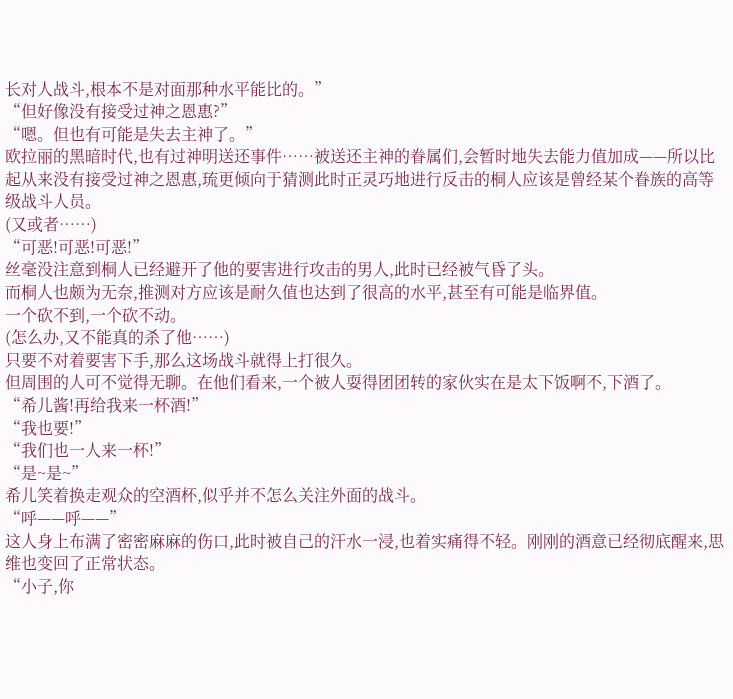长对人战斗,根本不是对面那种水平能比的。”
“但好像没有接受过神之恩惠?”
“嗯。但也有可能是失去主神了。”
欧拉丽的黑暗时代,也有过神明送还事件……被送还主神的眷属们,会暂时地失去能力值加成——所以比起从来没有接受过神之恩惠,琉更倾向于猜测此时正灵巧地进行反击的桐人应该是曾经某个眷族的高等级战斗人员。
(又或者……)
“可恶!可恶!可恶!”
丝毫没注意到桐人已经避开了他的要害进行攻击的男人,此时已经被气昏了头。
而桐人也颇为无奈,推测对方应该是耐久值也达到了很高的水平,甚至有可能是临界值。
一个砍不到,一个砍不动。
(怎么办,又不能真的杀了他……)
只要不对着要害下手,那么这场战斗就得上打很久。
但周围的人可不觉得无聊。在他们看来,一个被人耍得团团转的家伙实在是太下饭啊不,下酒了。
“希儿酱!再给我来一杯酒!”
“我也要!”
“我们也一人来一杯!”
“是~是~”
希儿笑着换走观众的空酒杯,似乎并不怎么关注外面的战斗。
“呼——呼——”
这人身上布满了密密麻麻的伤口,此时被自己的汗水一浸,也着实痛得不轻。刚刚的酒意已经彻底醒来,思维也变回了正常状态。
“小子,你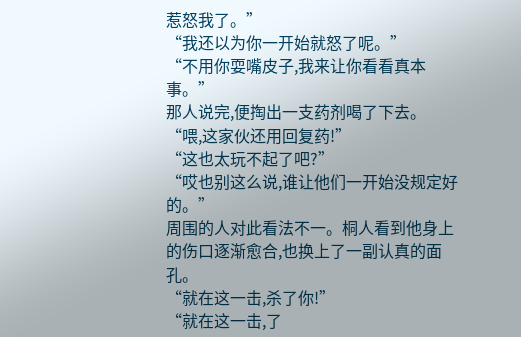惹怒我了。”
“我还以为你一开始就怒了呢。”
“不用你耍嘴皮子,我来让你看看真本事。”
那人说完,便掏出一支药剂喝了下去。
“喂,这家伙还用回复药!”
“这也太玩不起了吧?”
“哎也别这么说,谁让他们一开始没规定好的。”
周围的人对此看法不一。桐人看到他身上的伤口逐渐愈合,也换上了一副认真的面孔。
“就在这一击,杀了你!”
“就在这一击,了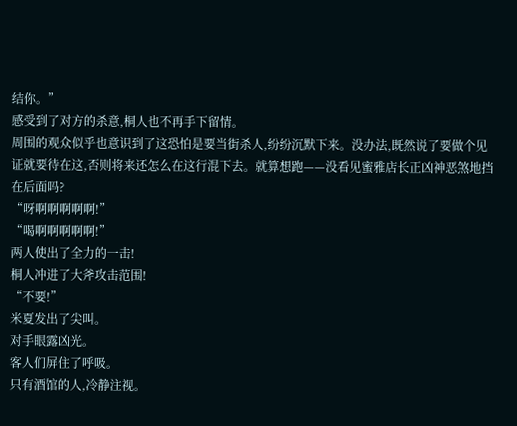结你。”
感受到了对方的杀意,桐人也不再手下留情。
周围的观众似乎也意识到了这恐怕是要当街杀人,纷纷沉默下来。没办法,既然说了要做个见证就要待在这,否则将来还怎么在这行混下去。就算想跑——没看见蜜雅店长正凶神恶煞地挡在后面吗?
“呀啊啊啊啊啊!”
“喝啊啊啊啊啊!”
两人使出了全力的一击!
桐人冲进了大斧攻击范围!
“不要!”
米夏发出了尖叫。
对手眼露凶光。
客人们屏住了呼吸。
只有酒馆的人,冷静注视。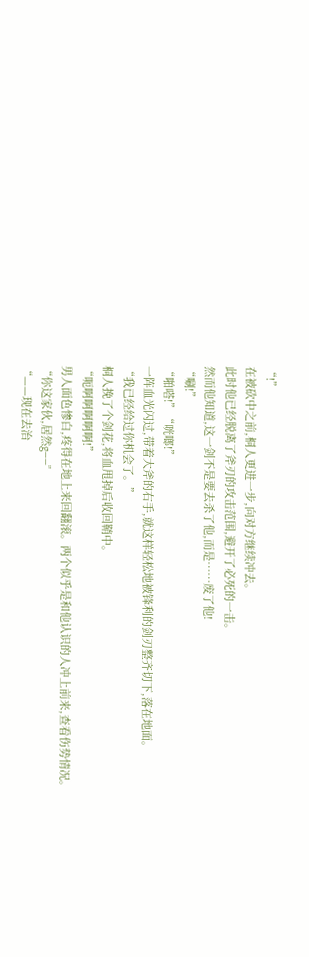“!”
在被砍中之前,桐人更进一步,向对方继续冲去。
此时他已经脱离了斧刃的攻击范围,避开了必死的一击。
然而他知道,这一剑不是要去杀了他,而是……废了他!
“唰!”
“啪嗒!”“咣啷!”
一阵血光闪过,带着大斧的右手,就这样轻松地被锋利的剑刃整齐切下,落在地面。
“我已经给过你机会了。”
桐人挽了个剑花,将血甩掉后收回鞘中。
“呃啊啊啊啊啊!”
男人面色惨白,疼得在地上来回翻滚。两个似乎是和他认识的人冲上前来,查看伤势情况。
“你这家伙,居然g——”
“——现在去治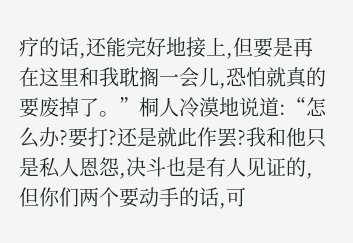疗的话,还能完好地接上,但要是再在这里和我耽搁一会儿,恐怕就真的要废掉了。”桐人冷漠地说道:“怎么办?要打?还是就此作罢?我和他只是私人恩怨,决斗也是有人见证的,但你们两个要动手的话,可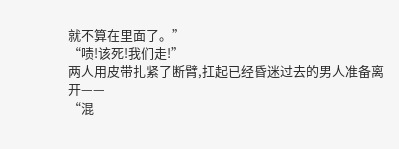就不算在里面了。”
“啧!该死!我们走!”
两人用皮带扎紧了断臂,扛起已经昏迷过去的男人准备离开——
“混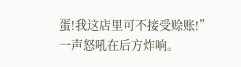蛋!我这店里可不接受赊账!”
一声怒吼在后方炸响。